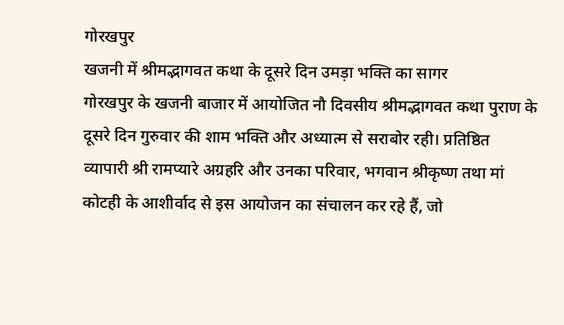गोरखपुर
खजनी में श्रीमद्भागवत कथा के दूसरे दिन उमड़ा भक्ति का सागर
गोरखपुर के खजनी बाजार में आयोजित नौ दिवसीय श्रीमद्भागवत कथा पुराण के दूसरे दिन गुरुवार की शाम भक्ति और अध्यात्म से सराबोर रही। प्रतिष्ठित व्यापारी श्री रामप्यारे अग्रहरि और उनका परिवार, भगवान श्रीकृष्ण तथा मां कोटही के आशीर्वाद से इस आयोजन का संचालन कर रहे हैं, जो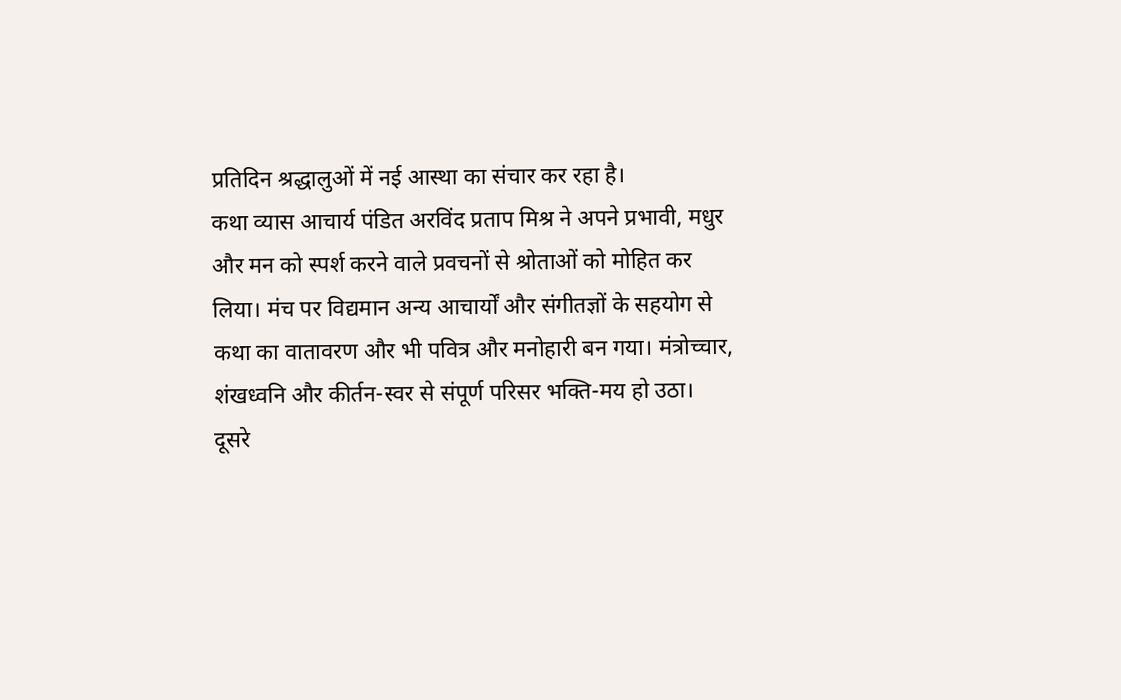प्रतिदिन श्रद्धालुओं में नई आस्था का संचार कर रहा है।
कथा व्यास आचार्य पंडित अरविंद प्रताप मिश्र ने अपने प्रभावी, मधुर और मन को स्पर्श करने वाले प्रवचनों से श्रोताओं को मोहित कर लिया। मंच पर विद्यमान अन्य आचार्यों और संगीतज्ञों के सहयोग से कथा का वातावरण और भी पवित्र और मनोहारी बन गया। मंत्रोच्चार, शंखध्वनि और कीर्तन-स्वर से संपूर्ण परिसर भक्ति-मय हो उठा।
दूसरे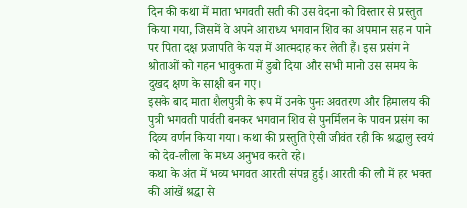दिन की कथा में माता भगवती सती की उस वेदना को विस्तार से प्रस्तुत किया गया, जिसमें वे अपने आराध्य भगवान शिव का अपमान सह न पाने पर पिता दक्ष प्रजापति के यज्ञ में आत्मदाह कर लेती हैं। इस प्रसंग ने श्रोताओं को गहन भावुकता में डुबो दिया और सभी मानो उस समय के दुखद क्षण के साक्षी बन गए।
इसके बाद माता शैलपुत्री के रूप में उनके पुनः अवतरण और हिमालय की पुत्री भगवती पार्वती बनकर भगवान शिव से पुनर्मिलन के पावन प्रसंग का दिव्य वर्णन किया गया। कथा की प्रस्तुति ऐसी जीवंत रही कि श्रद्धालु स्वयं को देव-लीला के मध्य अनुभव करते रहे।
कथा के अंत में भव्य भगवत आरती संपन्न हुई। आरती की लौ में हर भक्त की आंखें श्रद्धा से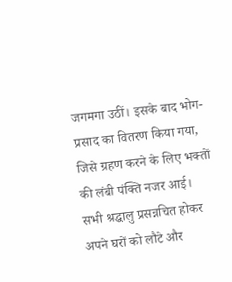जगमगा उठीं। इसके बाद भोग-प्रसाद का वितरण किया गया, जिसे ग्रहण करने के लिए भक्तों की लंबी पंक्ति नजर आई। सभी श्रद्धालु प्रसन्नचित होकर अपने घरों को लौटे और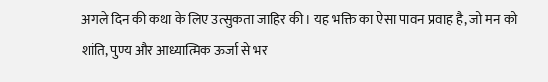अगले दिन की कथा के लिए उत्सुकता जाहिर की। यह भक्ति का ऐसा पावन प्रवाह है, जो मन को शांति, पुण्य और आध्यात्मिक ऊर्जा से भर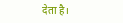देता है।